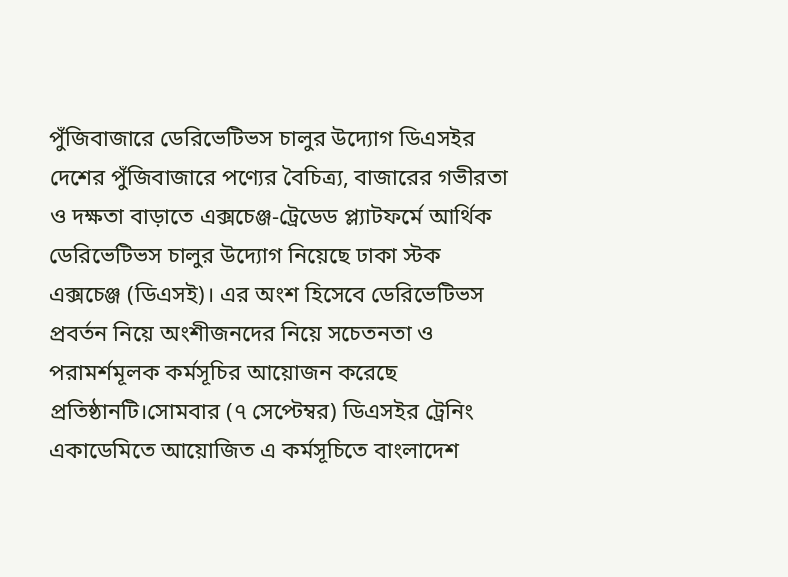পুঁজিবাজারে ডেরিভেটিভস চালুর উদ্যোগ ডিএসইর
দেশের পুঁজিবাজারে পণ্যের বৈচিত্র্য, বাজারের গভীরতা ও দক্ষতা বাড়াতে এক্সচেঞ্জ-ট্রেডেড প্ল্যাটফর্মে আর্থিক ডেরিভেটিভস চালুর উদ্যোগ নিয়েছে ঢাকা স্টক এক্সচেঞ্জ (ডিএসই)। এর অংশ হিসেবে ডেরিভেটিভস প্রবর্তন নিয়ে অংশীজনদের নিয়ে সচেতনতা ও পরামর্শমূলক কর্মসূচির আয়োজন করেছে প্রতিষ্ঠানটি।সোমবার (৭ সেপ্টেম্বর) ডিএসইর ট্রেনিং একাডেমিতে আয়োজিত এ কর্মসূচিতে বাংলাদেশ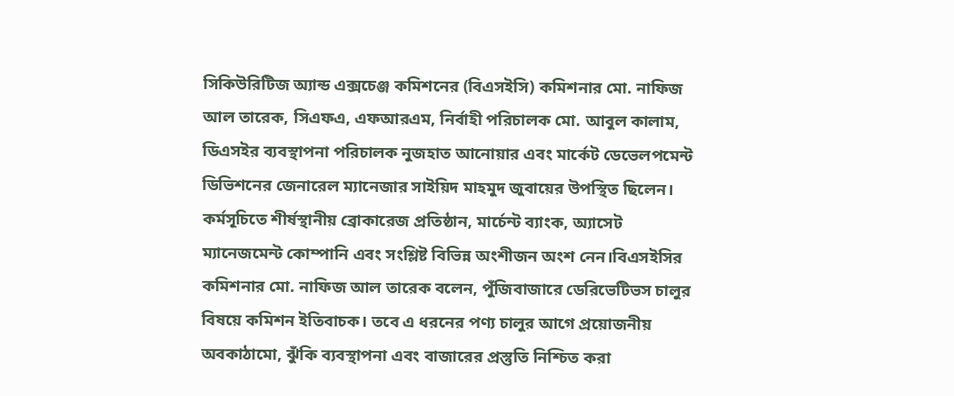সিকিউরিটিজ অ্যান্ড এক্সচেঞ্জ কমিশনের (বিএসইসি) কমিশনার মো. নাফিজ আল তারেক, সিএফএ, এফআরএম, নির্বাহী পরিচালক মো. আবুল কালাম, ডিএসইর ব্যবস্থাপনা পরিচালক নুজহাত আনোয়ার এবং মার্কেট ডেভেলপমেন্ট ডিভিশনের জেনারেল ম্যানেজার সাইয়িদ মাহমুদ জুবায়ের উপস্থিত ছিলেন। কর্মসূচিতে শীর্ষস্থানীয় ব্রোকারেজ প্রতিষ্ঠান, মার্চেন্ট ব্যাংক, অ্যাসেট ম্যানেজমেন্ট কোম্পানি এবং সংশ্লিষ্ট বিভিন্ন অংশীজন অংশ নেন।বিএসইসির কমিশনার মো. নাফিজ আল তারেক বলেন, পুঁজিবাজারে ডেরিভেটিভস চালুর বিষয়ে কমিশন ইতিবাচক। তবে এ ধরনের পণ্য চালুর আগে প্রয়োজনীয় অবকাঠামো, ঝুঁকি ব্যবস্থাপনা এবং বাজারের প্রস্তুতি নিশ্চিত করা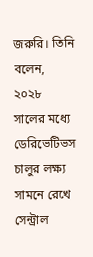জরুরি। তিনি বলেন, ২০২৮ সালের মধ্যে ডেরিভেটিভস চালুর লক্ষ্য সামনে রেখে সেন্ট্রাল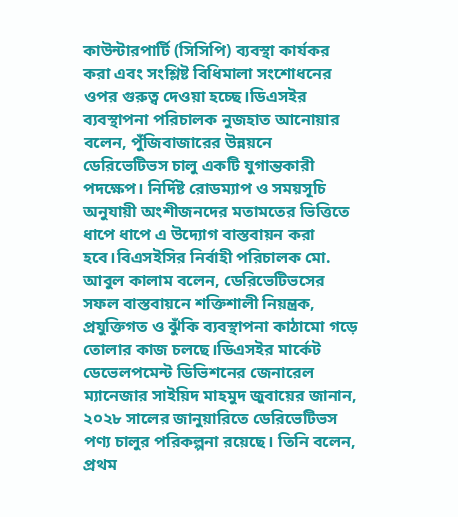কাউন্টারপার্টি (সিসিপি) ব্যবস্থা কার্যকর করা এবং সংশ্লিষ্ট বিধিমালা সংশোধনের ওপর গুরুত্ব দেওয়া হচ্ছে।ডিএসইর ব্যবস্থাপনা পরিচালক নুজহাত আনোয়ার বলেন, পুঁজিবাজারের উন্নয়নে ডেরিভেটিভস চালু একটি যুগান্তকারী পদক্ষেপ। নির্দিষ্ট রোডম্যাপ ও সময়সূচি অনুযায়ী অংশীজনদের মতামতের ভিত্তিতে ধাপে ধাপে এ উদ্যোগ বাস্তবায়ন করা হবে।বিএসইসির নির্বাহী পরিচালক মো. আবুল কালাম বলেন, ডেরিভেটিভসের সফল বাস্তবায়নে শক্তিশালী নিয়ন্ত্রক, প্রযুক্তিগত ও ঝুঁকি ব্যবস্থাপনা কাঠামো গড়ে তোলার কাজ চলছে।ডিএসইর মার্কেট ডেভেলপমেন্ট ডিভিশনের জেনারেল ম্যানেজার সাইয়িদ মাহমুদ জুবায়ের জানান, ২০২৮ সালের জানুয়ারিতে ডেরিভেটিভস পণ্য চালুর পরিকল্পনা রয়েছে। তিনি বলেন, প্রথম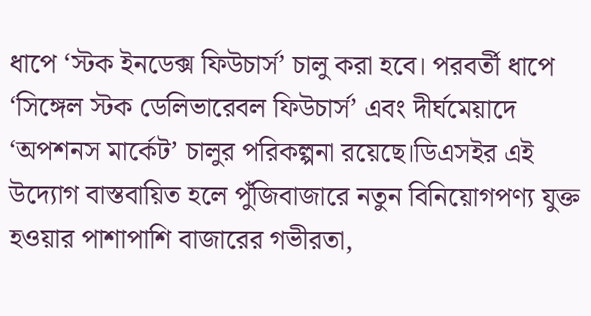ধাপে ‘স্টক ইনডেক্স ফিউচার্স’ চালু করা হবে। পরবর্তী ধাপে ‘সিঙ্গেল স্টক ডেলিভারেবল ফিউচার্স’ এবং দীর্ঘমেয়াদে ‘অপশনস মার্কেট’ চালুর পরিকল্পনা রয়েছে।ডিএসইর এই উদ্যোগ বাস্তবায়িত হলে পুঁজিবাজারে নতুন বিনিয়োগপণ্য যুক্ত হওয়ার পাশাপাশি বাজারের গভীরতা,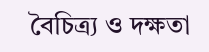বৈচিত্র্য ও দক্ষতা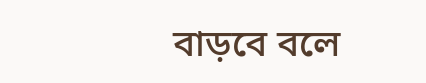বাড়বে বলে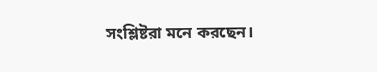সংশ্লিষ্টরা মনে করছেন।